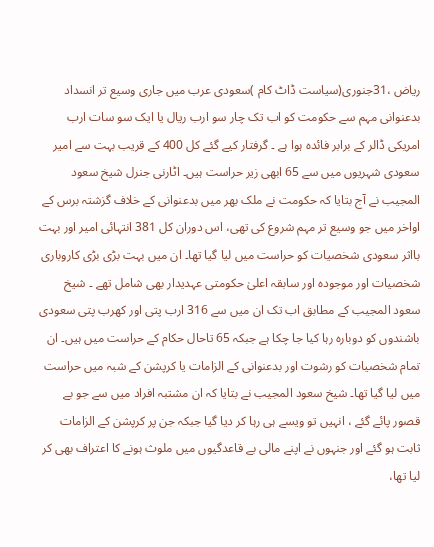ریاض ،31جنوری(سیاست ڈاٹ کام )سعودی عرب میں جاری وسیع تر انسداد بدعنوانی مہم سے حکومت کو اب تک چار سو ارب ریال یا ایک سو سات ارب امریکی ڈالر کے برابر فائدہ ہوا ہے ۔ گرفتار کیے گئے کل 400 کے قریب بہت سے امیر سعودی شہریوں میں سے 65 ابھی زیر حراست ہیں۔ اٹارنی جنرل شیخ سعود المجیب نے آج بتایا کہ حکومت نے ملک بھر میں بدعنوانی کے خلاف گزشتہ برس کے اواخر میں جو وسیع تر مہم شروع کی تھی، اس دوران کل 381 انتہائی امیر اور بہت بااثر سعودی شخصیات کو حراست میں لیا گیا تھا۔ ان میں بہت بڑی بڑی کاروباری شخصیات اور موجودہ اور سابقہ اعلیٰ حکومتی عہدیدار بھی شامل تھے ۔ شیخ سعود المجیب کے مطابق اب تک ان میں سے 316 ارب پتی اور کھرب پتی سعودی باشندوں کو دوبارہ رہا کیا جا چکا ہے جبکہ 65 تاحال حکام کے حراست میں ہیں۔ ان تمام شخصیات کو رشوت اور بدعنوانی کے الزامات یا کرپشن کے شبہ میں حراست میں لیا گیا تھا۔ شیخ سعود المجیب نے بتایا کہ ان مشتبہ افراد میں سے جو بے قصور پائے گئے ، انہیں تو ویسے ہی رہا کر دیا گیا جبکہ جن پر کرپشن کے الزامات ثابت ہو گئے اور جنہوں نے اپنے مالی بے قاعدگیوں میں ملوث ہونے کا اعتراف بھی کر لیا تھا،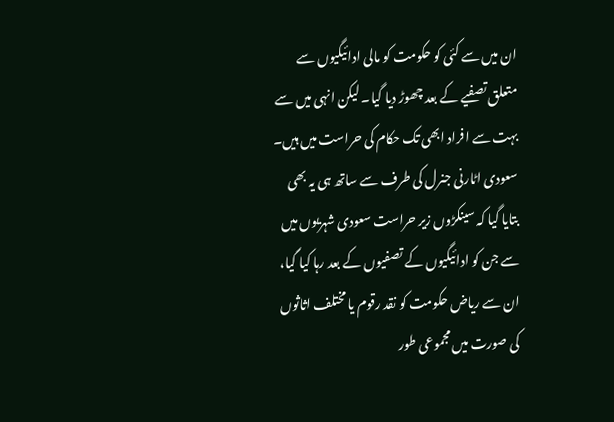ان میں سے کئی کو حکومت کو مالی ادائیگیوں سے متعلق تصفیے کے بعد چھوڑ دیا گیا۔ لیکن انہی میں سے بہت سے افراد ابھی تک حکام کی حراست میں ہیں۔ سعودی اٹارنی جنرل کی طرف سے ساتھ ہی یہ بھی بتایا گیا کہ سینکڑوں زیر حراست سعودی شہریوں میں سے جن کو ادائیگیوں کے تصفیوں کے بعد رہا کیا گیا، ان سے ریاض حکومت کو نقد رقوم یا مختلف اثاثوں کی صورت میں مجموعی طور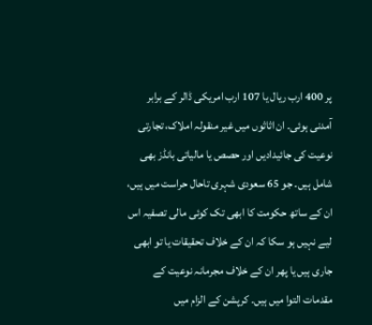پر 400 ارب ریال یا 107 ارب امریکی ڈالر کے برابر آمدنی ہوئی۔ ان اثاثوں میں غیر منقولہ املاک، تجارتی نوعیت کی جائیدادیں اور حصص یا مالیاتی بانڈز بھی شامل ہیں۔ جو 65 سعودی شہری تاحال حراست میں ہیں، ان کے ساتھ حکومت کا ابھی تک کوئی مالی تصفیہ اس لیے نہیں ہو سکا کہ ان کے خلاف تحقیقات یا تو ابھی جاری ہیں یا پھر ان کے خلاف مجرمانہ نوعیت کے مقدمات التوا میں ہیں۔ کرپشن کے الزام میں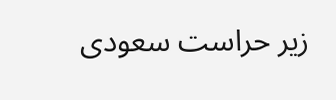زیر حراست سعودی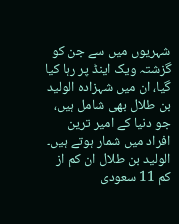شہریوں میں سے جن کو گزشتہ ویک اینڈ پر رہا کیا گیا، ان میں شہزادہ الولید بن طلال بھی شامل ہیں، جو دنیا کے امیر ترین افراد میں شمار ہوتے ہیں۔ الولید بن طلال ان کم از کم 11 سعودی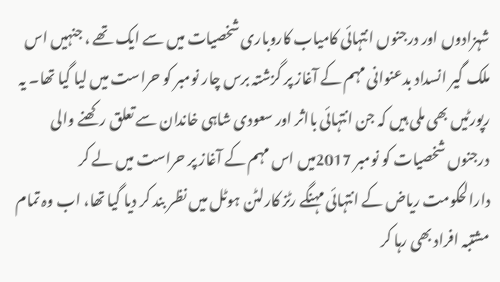شہزادوں اور درجنوں انتہائی کامیاب کاروباری شخصیات میں سے ایک تھے ، جنہیں اس ملک گیر انسداد بدعنوانی مہم کے آغاز پر گزشتہ برس چار نومبر کو حراست میں لیا گیا تھا۔ یہ رپورٹیں بھی ملی ہیں کہ جن انتہائی بااثر اور سعودی شاہی خاندان سے تعلق رکھنے والی درجنوں شخصیات کو نومبر 2017میں اس مہم کے آغاز پر حراست میں لے کر دارالحکومت ریاض کے انتہائی مہنگے رٹز کارلٹن ہوٹل میں نظر بند کر دیا گیا تھا، اب وہ تمام مشتبہ افراد بھی رہا کر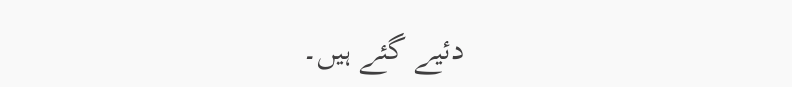دئیے گئے ہیں۔